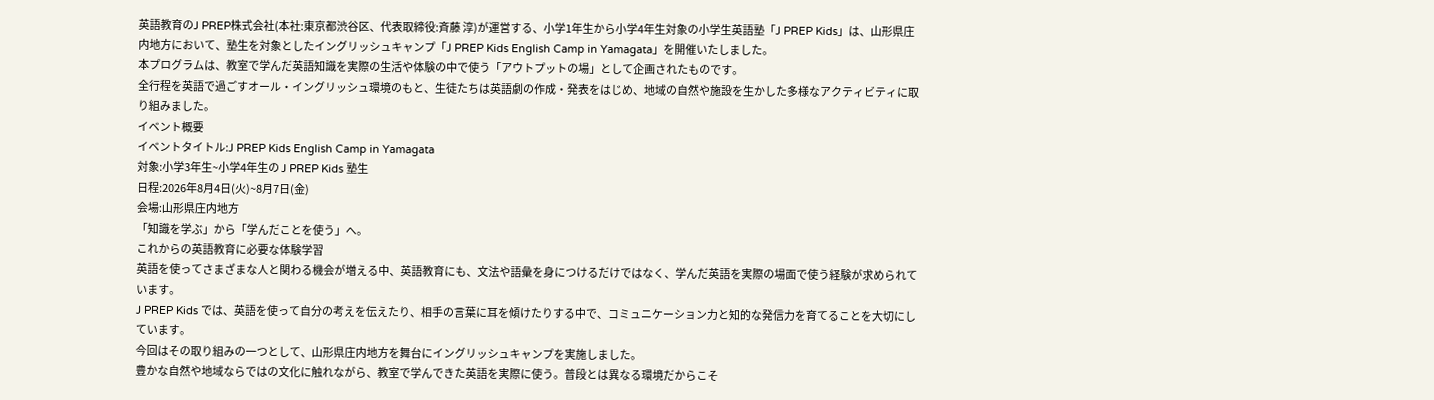英語教育のJ PREP株式会社(本社:東京都渋谷区、代表取締役:斉藤 淳)が運営する、小学1年生から小学4年生対象の小学生英語塾「J PREP Kids」は、山形県庄内地方において、塾生を対象としたイングリッシュキャンプ「J PREP Kids English Camp in Yamagata」を開催いたしました。
本プログラムは、教室で学んだ英語知識を実際の生活や体験の中で使う「アウトプットの場」として企画されたものです。
全行程を英語で過ごすオール・イングリッシュ環境のもと、生徒たちは英語劇の作成・発表をはじめ、地域の自然や施設を生かした多様なアクティビティに取り組みました。
イベント概要
イベントタイトル:J PREP Kids English Camp in Yamagata
対象:小学3年生~小学4年生の J PREP Kids 塾生
日程:2026年8月4日(火)~8月7日(金)
会場:山形県庄内地方
「知識を学ぶ」から「学んだことを使う」へ。
これからの英語教育に必要な体験学習
英語を使ってさまざまな人と関わる機会が増える中、英語教育にも、文法や語彙を身につけるだけではなく、学んだ英語を実際の場面で使う経験が求められています。
J PREP Kids では、英語を使って自分の考えを伝えたり、相手の言葉に耳を傾けたりする中で、コミュニケーション力と知的な発信力を育てることを大切にしています。
今回はその取り組みの一つとして、山形県庄内地方を舞台にイングリッシュキャンプを実施しました。
豊かな自然や地域ならではの文化に触れながら、教室で学んできた英語を実際に使う。普段とは異なる環境だからこそ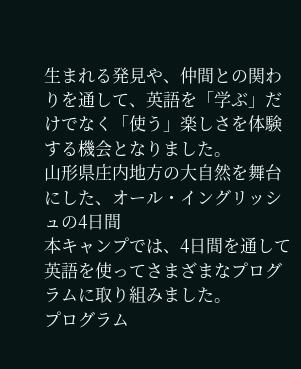生まれる発見や、仲間との関わりを通して、英語を「学ぶ」だけでなく「使う」楽しさを体験する機会となりました。
山形県庄内地方の大自然を舞台にした、オール・イングリッシュの4日間
本キャンプでは、4日間を通して英語を使ってさまざまなプログラムに取り組みました。
プログラム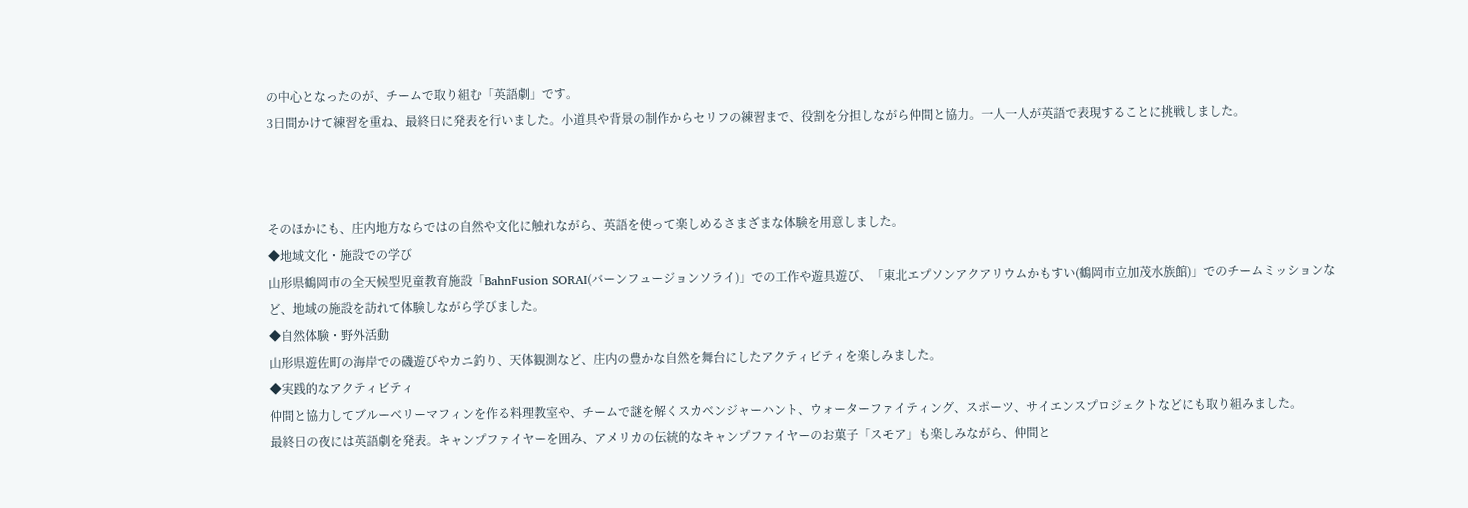の中心となったのが、チームで取り組む「英語劇」です。
3日間かけて練習を重ね、最終日に発表を行いました。小道具や背景の制作からセリフの練習まで、役割を分担しながら仲間と協力。一人一人が英語で表現することに挑戦しました。



そのほかにも、庄内地方ならではの自然や文化に触れながら、英語を使って楽しめるさまざまな体験を用意しました。
◆地域文化・施設での学び
山形県鶴岡市の全天候型児童教育施設「BahnFusion SORAI(バーンフュージョンソライ)」での工作や遊具遊び、「東北エプソンアクアリウムかもすい(鶴岡市立加茂水族館)」でのチームミッションなど、地域の施設を訪れて体験しながら学びました。
◆自然体験・野外活動
山形県遊佐町の海岸での磯遊びやカニ釣り、天体観測など、庄内の豊かな自然を舞台にしたアクティビティを楽しみました。
◆実践的なアクティビティ
仲間と協力してブルーベリーマフィンを作る料理教室や、チームで謎を解くスカベンジャーハント、ウォーターファイティング、スポーツ、サイエンスプロジェクトなどにも取り組みました。
最終日の夜には英語劇を発表。キャンプファイヤーを囲み、アメリカの伝統的なキャンプファイヤーのお菓子「スモア」も楽しみながら、仲間と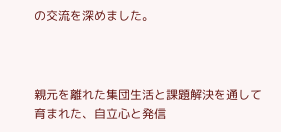の交流を深めました。



親元を離れた集団生活と課題解決を通して育まれた、自立心と発信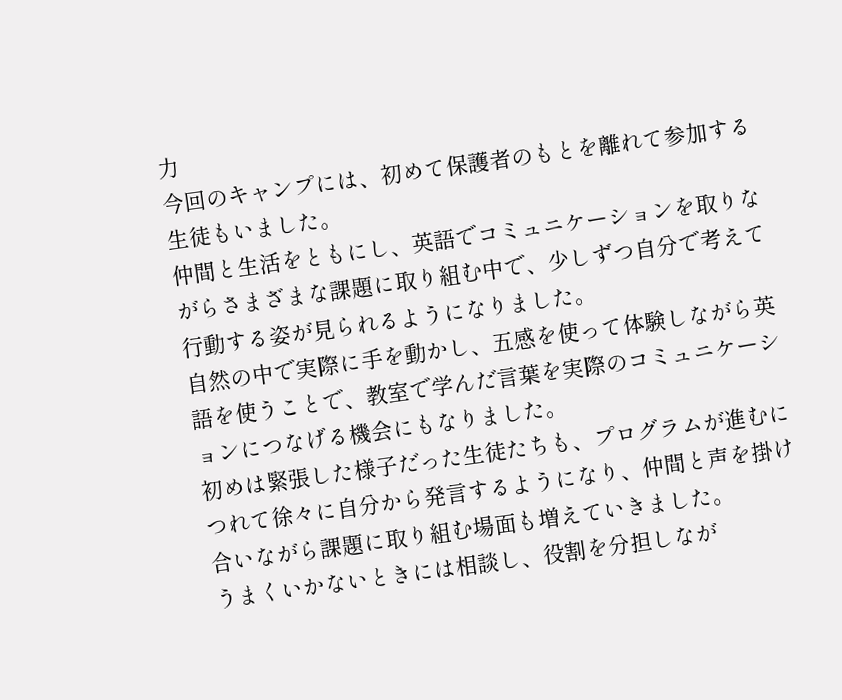力
今回のキャンプには、初めて保護者のもとを離れて参加する生徒もいました。
仲間と生活をともにし、英語でコミュニケーションを取りながらさまざまな課題に取り組む中で、少しずつ自分で考えて行動する姿が見られるようになりました。
自然の中で実際に手を動かし、五感を使って体験しながら英語を使うことで、教室で学んだ言葉を実際のコミュニケーションにつなげる機会にもなりました。
初めは緊張した様子だった生徒たちも、プログラムが進むにつれて徐々に自分から発言するようになり、仲間と声を掛け合いながら課題に取り組む場面も増えていきました。
うまくいかないときには相談し、役割を分担しなが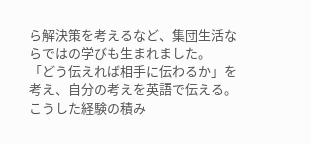ら解決策を考えるなど、集団生活ならではの学びも生まれました。
「どう伝えれば相手に伝わるか」を考え、自分の考えを英語で伝える。
こうした経験の積み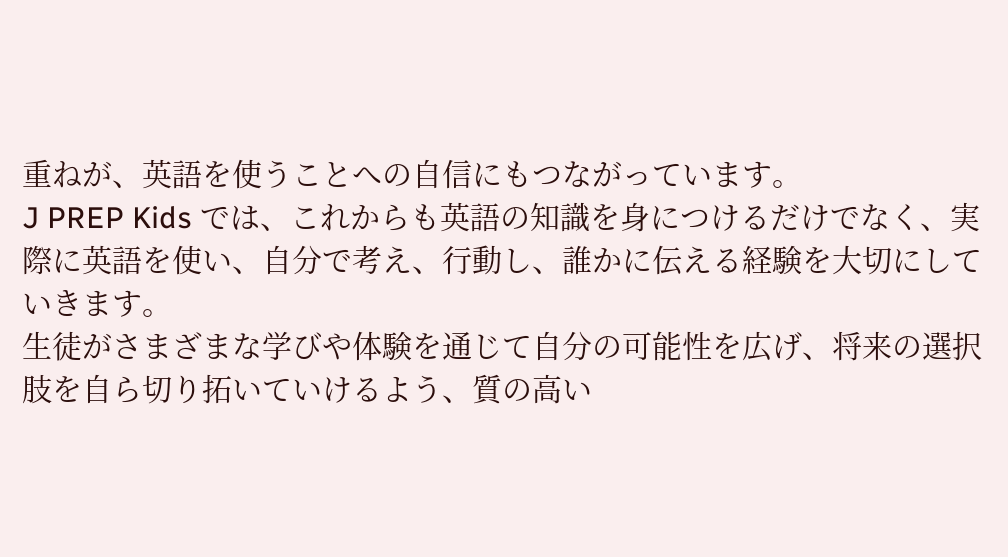重ねが、英語を使うことへの自信にもつながっています。
J PREP Kids では、これからも英語の知識を身につけるだけでなく、実際に英語を使い、自分で考え、行動し、誰かに伝える経験を大切にしていきます。
生徒がさまざまな学びや体験を通じて自分の可能性を広げ、将来の選択肢を自ら切り拓いていけるよう、質の高い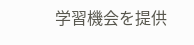学習機会を提供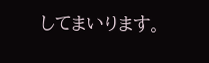してまいります。